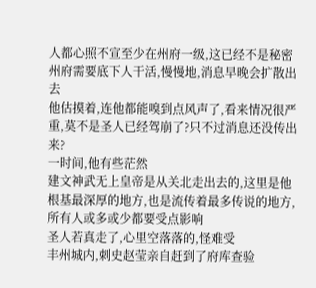人都心照不宣至少在州府一级,这已经不是秘密
州府需要底下人干活,慢慢地,消息早晚会扩散出去
他估摸着,连他都能嗅到点风声了,看来情况很严重,莫不是圣人已经驾崩了?只不过消息还没传出来?
一时间,他有些茫然
建文神武无上皇帝是从关北走出去的,这里是他根基最深厚的地方,也是流传着最多传说的地方,所有人或多或少都要受点影响
圣人若真走了,心里空落落的,怪难受
丰州城内,刺史赵莹亲自赶到了府库查验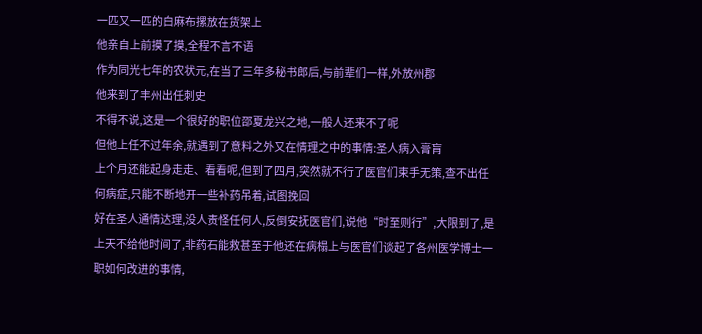一匹又一匹的白麻布摞放在货架上
他亲自上前摸了摸,全程不言不语
作为同光七年的农状元,在当了三年多秘书郎后,与前辈们一样,外放州郡
他来到了丰州出任刺史
不得不说,这是一个很好的职位邵夏龙兴之地,一般人还来不了呢
但他上任不过年余,就遇到了意料之外又在情理之中的事情:圣人病入膏肓
上个月还能起身走走、看看呢,但到了四月,突然就不行了医官们束手无策,查不出任何病症,只能不断地开一些补药吊着,试图挽回
好在圣人通情达理,没人责怪任何人,反倒安抚医官们,说他“时至则行”,大限到了,是上天不给他时间了,非药石能救甚至于他还在病榻上与医官们谈起了各州医学博士一职如何改进的事情,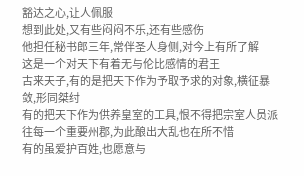豁达之心,让人佩服
想到此处,又有些闷闷不乐,还有些感伤
他担任秘书郎三年,常伴圣人身侧,对今上有所了解
这是一个对天下有着无与伦比感情的君王
古来天子,有的是把天下作为予取予求的对象,横征暴敛,形同桀纣
有的把天下作为供养皇室的工具,恨不得把宗室人员派往每一个重要州郡,为此酿出大乱也在所不惜
有的虽爱护百姓,也愿意与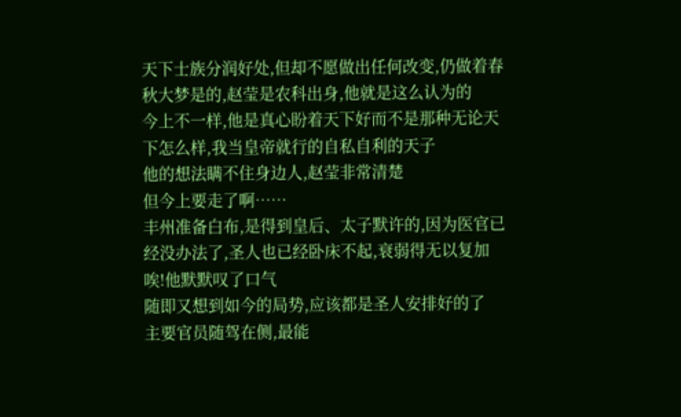天下士族分润好处,但却不愿做出任何改变,仍做着春秋大梦是的,赵莹是农科出身,他就是这么认为的
今上不一样,他是真心盼着天下好而不是那种无论天下怎么样,我当皇帝就行的自私自利的天子
他的想法瞒不住身边人,赵莹非常清楚
但今上要走了啊……
丰州准备白布,是得到皇后、太子默许的,因为医官已经没办法了,圣人也已经卧床不起,衰弱得无以复加
唉!他默默叹了口气
随即又想到如今的局势,应该都是圣人安排好的了
主要官员随驾在侧,最能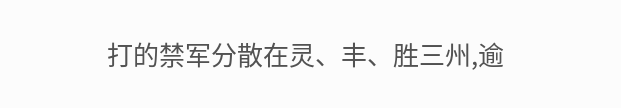打的禁军分散在灵、丰、胜三州,逾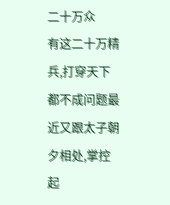二十万众
有这二十万精兵,打穿天下都不成问题最近又跟太子朝夕相处,掌控起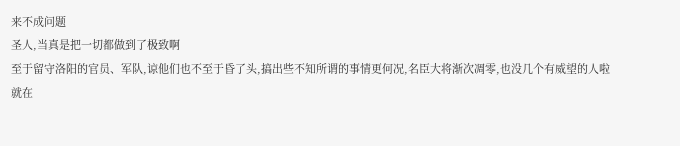来不成问题
圣人,当真是把一切都做到了极致啊
至于留守洛阳的官员、军队,谅他们也不至于昏了头,搞出些不知所谓的事情更何况,名臣大将渐次凋零,也没几个有威望的人啦
就在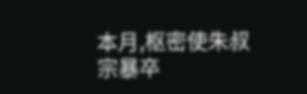本月,枢密使朱叔宗暴卒